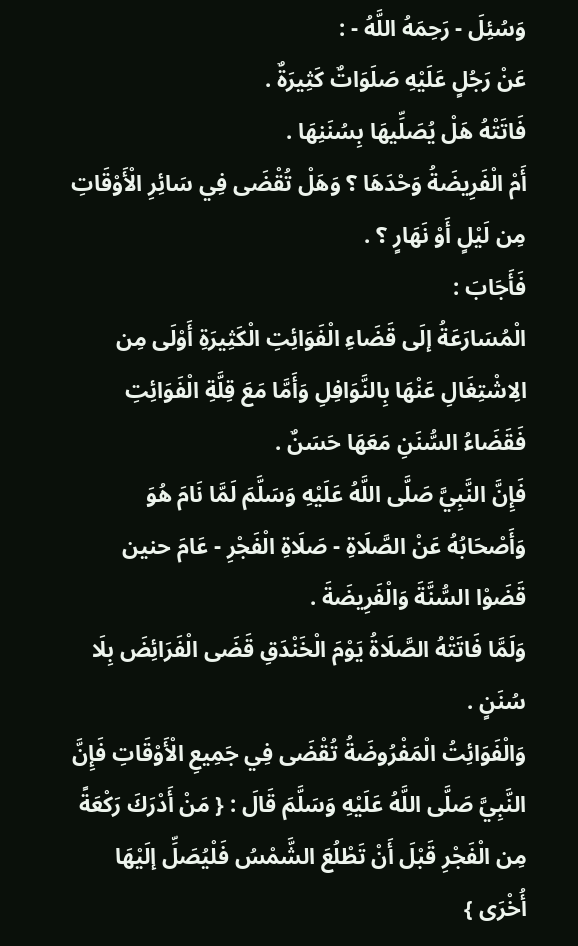وَسُئِلَ - رَحِمَهُ اللَّهُ - :
عَنْ رَجُلٍ عَلَيْهِ صَلَوَاتٌ كَثِيرَةٌ .
فَاتَتْهُ هَلْ يُصَلِّيهَا بِسُنَنِهَا .
أَمْ الْفَرِيضَةُ وَحْدَهَا ؟ وَهَلْ تُقْضَى فِي سَائِرِ الْأَوْقَاتِ مِن لَيْلٍ أَوْ نَهَارٍ ؟ .
فَأَجَابَ :
الْمُسَارَعَةُ إلَى قَضَاءِ الْفَوَائِتِ الْكَثِيرَةِ أَوْلَى مِن الِاشْتِغَالِ عَنْهَا بِالنَّوَافِلِ وَأَمَّا مَعَ قِلَّةِ الْفَوَائِتِ فَقَضَاءُ السُّنَنِ مَعَهَا حَسَنٌ .
فَإِنَّ النَّبِيَّ صَلَّى اللَّهُ عَلَيْهِ وَسَلَّمَ لَمَّا نَامَ هُوَ وَأَصْحَابُهُ عَنْ الصَّلَاةِ - صَلَاةِ الْفَجْرِ - عَامَ حنين قَضَوْا السُّنَّةَ وَالْفَرِيضَةَ .
وَلَمَّا فَاتَتْهُ الصَّلَاةُ يَوْمَ الْخَنْدَقِ قَضَى الْفَرَائِضَ بِلَا سُنَنٍ .
وَالْفَوَائِتُ الْمَفْرُوضَةُ تُقْضَى فِي جَمِيعِ الْأَوْقَاتِ فَإِنَّ النَّبِيَّ صَلَّى اللَّهُ عَلَيْهِ وَسَلَّمَ قَالَ : { مَنْ أَدْرَكَ رَكْعَةً مِن الْفَجْرِ قَبْلَ أَنْ تَطْلُعَ الشَّمْسُ فَلْيُصَلِّ إلَيْهَا أُخْرَى }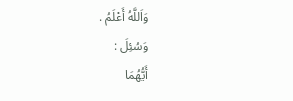وَاَللَّهُ أَعْلَمُ .
وَسُئِلَ :
أَيُّهُمَا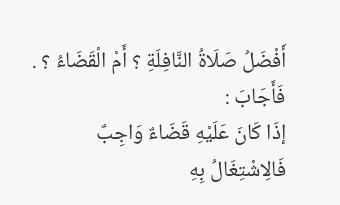أَفْضَلُ صَلَاةُ النَّافِلَةِ ؟ أَمْ الْقَضَاءُ ؟ .
فَأَجَابَ :
إذَا كَانَ عَلَيْهِ قَضَاءٌ وَاجِبٌ فَالِاشْتِغَالُ بِهِ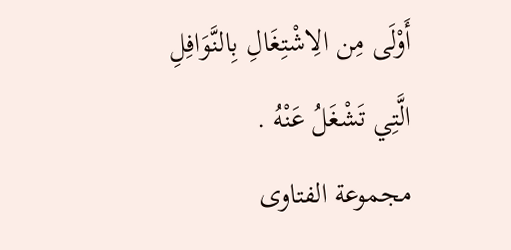أَوْلَى مِن الِاشْتِغَالِ بِالنَّوَافِلِ الَّتِي تَشْغَلُ عَنْهُ .
مجموعة الفتاوى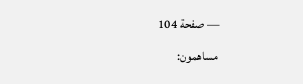— صفحة 104
مساهمون: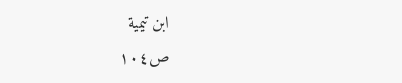ابن تيمية
ص١٠٤